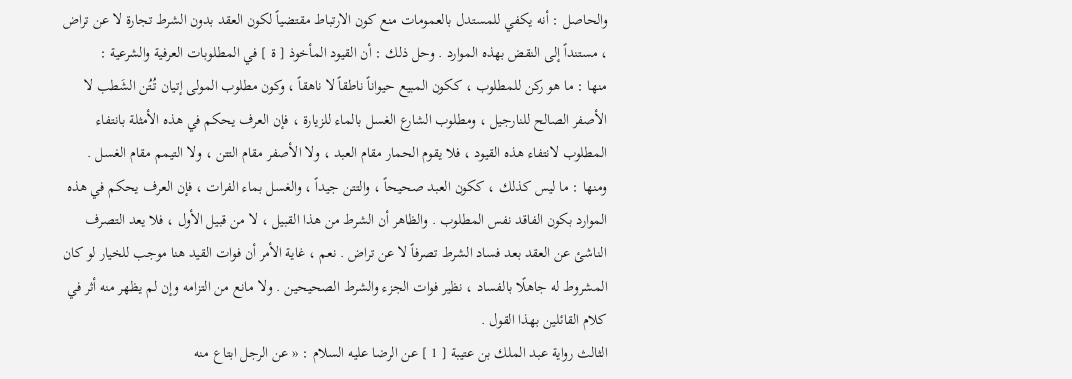والحاصل : أنه يكفي للمستدل بالعمومات منع كون الارتباط مقتضياً لكون العقد بدون الشرط تجارة لا عن تراض ، مستنداً إلى النقض بهذه الموارد . وحل ذلك : أن القيود المأخوذ [ ة ] في المطلوبات العرفية والشرعية :
منها : ما هو ركن للمطلوب ، ككون المبيع حيواناً ناطقاً لا ناهقاً ، وكون مطلوب المولى إتيان تُتُن الشَطب لا الأصفر الصالح للنارجيل ، ومطلوب الشارع الغسل بالماء للزيارة ، فإن العرف يحكم في هذه الأمثلة بانتفاء المطلوب لانتفاء هذه القيود ، فلا يقوم الحمار مقام العبد ، ولا الأصفر مقام التتن ، ولا التيمم مقام الغسل .
ومنها : ما ليس كذلك ، ككون العبد صحيحاً ، والتتن جيداً ، والغسل بماء الفرات ، فإن العرف يحكم في هذه الموارد بكون الفاقد نفس المطلوب . والظاهر أن الشرط من هذا القبيل ، لا من قبيل الأول ، فلا يعد التصرف الناشئ عن العقد بعد فساد الشرط تصرفاً لا عن تراض . نعم ، غاية الأمر أن فوات القيد هنا موجب للخيار لو كان المشروط له جاهلًا بالفساد ، نظير فوات الجزء والشرط الصحيحين . ولا مانع من التزامه وإن لم يظهر منه أثر في كلام القائلين بهذا القول .
الثالث رواية عبد الملك بن عتيبة [ 1 ] عن الرضا عليه السلام : « عن الرجل ابتاع منه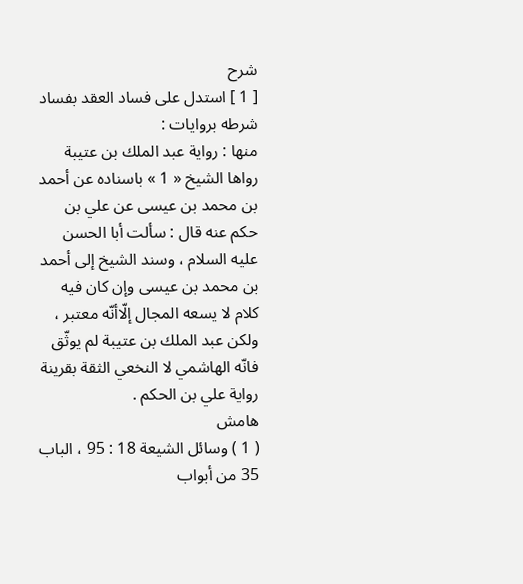شرح
[ 1 ] استدل على فساد العقد بفساد شرطه بروايات :
منها : رواية عبد الملك بن عتيبة رواها الشيخ « 1 » باسناده عن أحمد بن محمد بن عيسى عن علي بن حكم عنه قال : سألت أبا الحسن عليه السلام ، وسند الشيخ إلى أحمد بن محمد بن عيسى وإن كان فيه كلام لا يسعه المجال إلّاأنّه معتبر ، ولكن عبد الملك بن عتيبة لم يوثّق فانّه الهاشمي لا النخعي الثقة بقرينة رواية علي بن الحكم .
هامش
( 1 ) وسائل الشيعة 18 : 95 ، الباب 35 من أبواب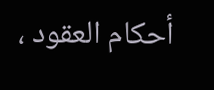أحكام العقود ،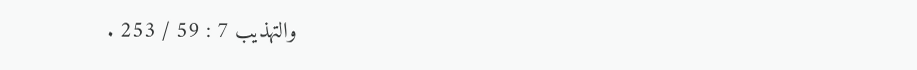والتهذيب 7 : 59 / 253 .